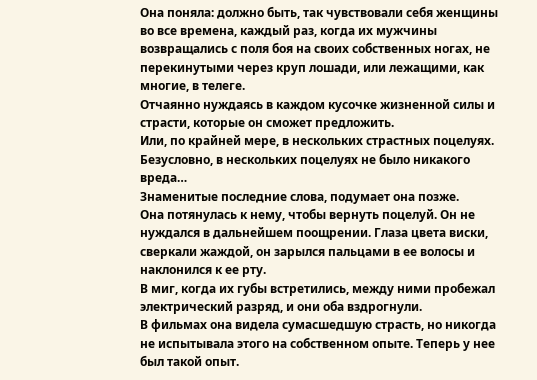Она поняла: должно быть, так чувствовали себя женщины во все времена, каждый раз, когда их мужчины возвращались с поля боя на своих собственных ногах, не перекинутыми через круп лошади, или лежащими, как многие, в телеге.
Отчаянно нуждаясь в каждом кусочке жизненной силы и страсти, которые он сможет предложить.
Или, по крайней мере, в нескольких страстных поцелуях. Безусловно, в нескольких поцелуях не было никакого вреда…
Знаменитые последние слова, подумает она позже.
Она потянулась к нему, чтобы вернуть поцелуй. Он не нуждался в дальнейшем поощрении. Глаза цвета виски, сверкали жаждой, он зарылся пальцами в ее волосы и наклонился к ее рту.
В миг, когда их губы встретились, между ними пробежал электрический разряд, и они оба вздрогнули.
В фильмах она видела сумасшедшую страсть, но никогда не испытывала этого на собственном опыте. Теперь у нее был такой опыт.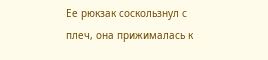Ее рюкзак соскользнул с плеч, она прижималась к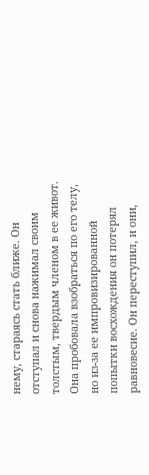нему, стараясь стать ближе. Он отступал и снова нажимал своим толстым, твердым членом в ее живот. Она пробовала взобраться по его телу, но из-за ее импровизированной попытки восхождения он потерял равновесие. Он переступил, и они,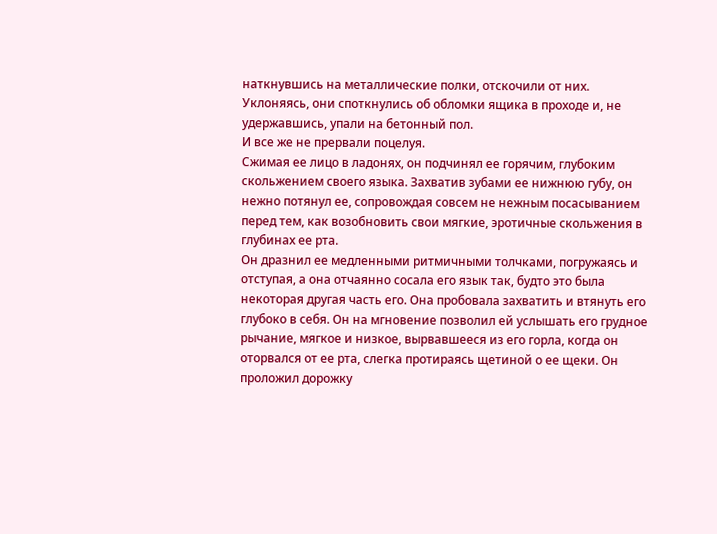наткнувшись на металлические полки, отскочили от них.
Уклоняясь, они споткнулись об обломки ящика в проходе и, не удержавшись, упали на бетонный пол.
И все же не прервали поцелуя.
Сжимая ее лицо в ладонях, он подчинял ее горячим, глубоким скольжением своего языка. Захватив зубами ее нижнюю губу, он нежно потянул ее, сопровождая совсем не нежным посасыванием перед тем, как возобновить свои мягкие, эротичные скольжения в глубинах ее рта.
Он дразнил ее медленными ритмичными толчками, погружаясь и отступая, а она отчаянно сосала его язык так, будто это была некоторая другая часть его. Она пробовала захватить и втянуть его глубоко в себя. Он на мгновение позволил ей услышать его грудное рычание, мягкое и низкое, вырвавшееся из его горла, когда он оторвался от ее рта, слегка протираясь щетиной о ее щеки. Он проложил дорожку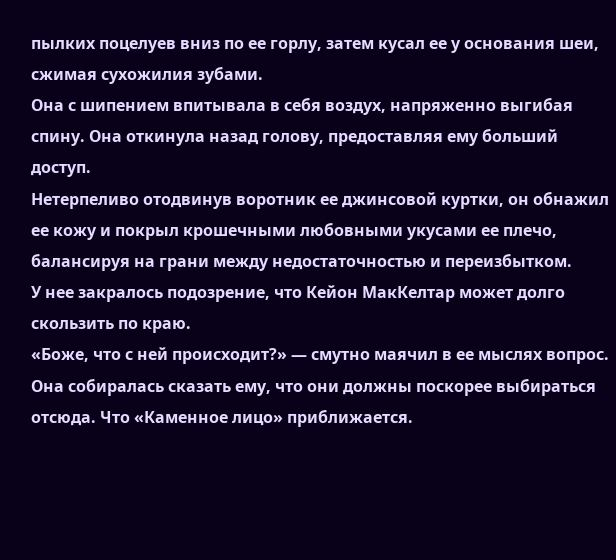пылких поцелуев вниз по ее горлу, затем кусал ее у основания шеи, сжимая сухожилия зубами.
Она с шипением впитывала в себя воздух, напряженно выгибая спину. Она откинула назад голову, предоставляя ему больший доступ.
Нетерпеливо отодвинув воротник ее джинсовой куртки, он обнажил ее кожу и покрыл крошечными любовными укусами ее плечо, балансируя на грани между недостаточностью и переизбытком.
У нее закралось подозрение, что Кейон МакКелтар может долго скользить по краю.
«Боже, что с ней происходит?» — смутно маячил в ее мыслях вопрос. Она собиралась сказать ему, что они должны поскорее выбираться отсюда. Что «Каменное лицо» приближается.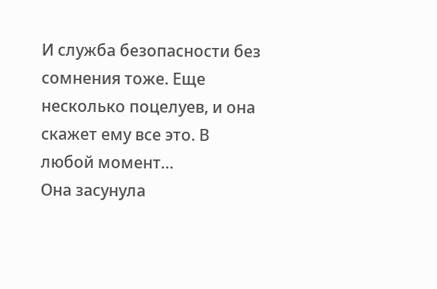И служба безопасности без сомнения тоже. Еще несколько поцелуев, и она скажет ему все это. В любой момент…
Она засунула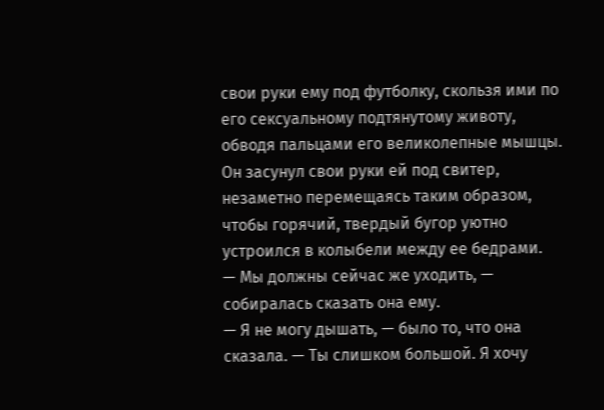свои руки ему под футболку, скользя ими по его сексуальному подтянутому животу, обводя пальцами его великолепные мышцы.
Он засунул свои руки ей под свитер, незаметно перемещаясь таким образом, чтобы горячий, твердый бугор уютно устроился в колыбели между ее бедрами.
— Мы должны сейчас же уходить, — собиралась сказать она ему.
— Я не могу дышать, — было то, что она сказала. — Ты слишком большой. Я хочу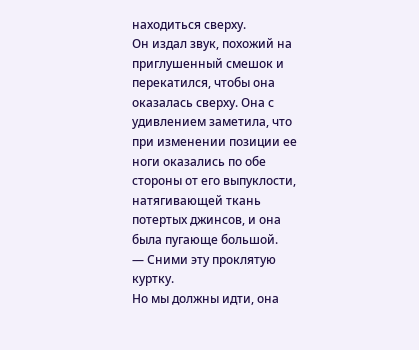находиться сверху.
Он издал звук, похожий на приглушенный смешок и перекатился, чтобы она оказалась сверху. Она с удивлением заметила, что при изменении позиции ее ноги оказались по обе стороны от его выпуклости, натягивающей ткань потертых джинсов, и она была пугающе большой.
— Сними эту проклятую куртку.
Но мы должны идти, она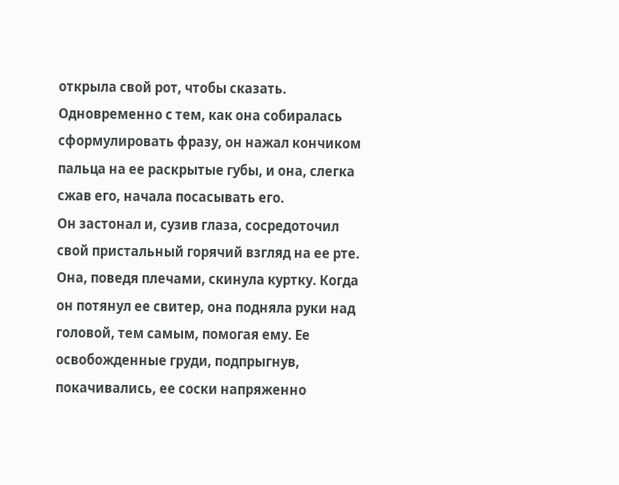открыла свой рот, чтобы сказать. Одновременно с тем, как она собиралась сформулировать фразу, он нажал кончиком пальца на ее раскрытые губы, и она, слегка сжав его, начала посасывать его.
Он застонал и, сузив глаза, сосредоточил свой пристальный горячий взгляд на ее рте.
Она, поведя плечами, скинула куртку. Когда он потянул ее свитер, она подняла руки над головой, тем самым, помогая ему. Ее освобожденные груди, подпрыгнув, покачивались, ее соски напряженно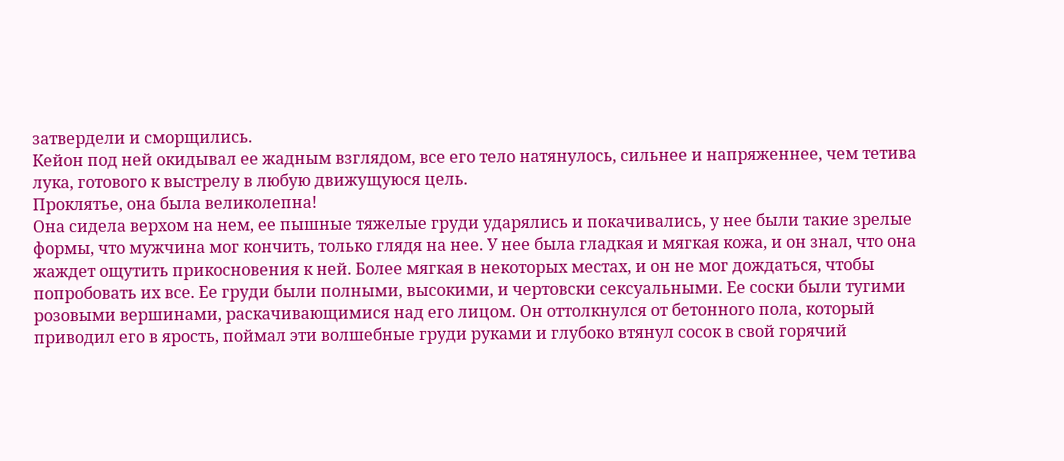затвердели и сморщились.
Кейон под ней окидывал ее жадным взглядом, все его тело натянулось, сильнее и напряженнее, чем тетива лука, готового к выстрелу в любую движущуюся цель.
Проклятье, она была великолепна!
Она сидела верхом на нем, ее пышные тяжелые груди ударялись и покачивались, у нее были такие зрелые формы, что мужчина мог кончить, только глядя на нее. У нее была гладкая и мягкая кожа, и он знал, что она жаждет ощутить прикосновения к ней. Более мягкая в некоторых местах, и он не мог дождаться, чтобы попробовать их все. Ее груди были полными, высокими, и чертовски сексуальными. Ее соски были тугими розовыми вершинами, раскачивающимися над его лицом. Он оттолкнулся от бетонного пола, который приводил его в ярость, поймал эти волшебные груди руками и глубоко втянул сосок в свой горячий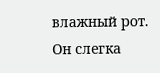влажный рот. Он слегка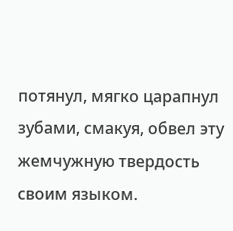потянул, мягко царапнул зубами, смакуя, обвел эту жемчужную твердость своим языком.